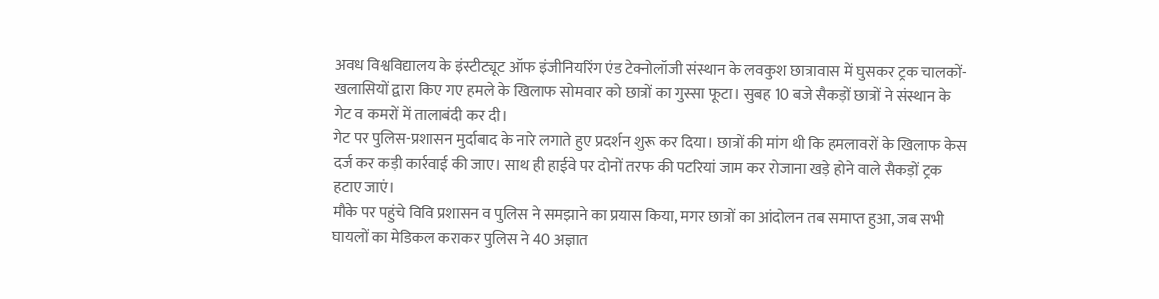अवध विश्वविद्यालय के इंस्टीट्यूट ऑफ इंजीनियरिंग एंड टेक्नोलॉजी संस्थान के लवकुश छात्रावास में घुसकर ट्रक चालकों-खलासियों द्वारा किए गए हमले के खिलाफ सोमवार को छात्रों का गुस्सा फूटा। सुबह 10 बजे सैकड़ों छात्रों ने संस्थान के गेट व कमरों में तालाबंदी कर दी।
गेट पर पुलिस-प्रशासन मुर्दाबाद के नारे लगाते हुए प्रदर्शन शुरू कर दिया। छात्रों की मांग थी कि हमलावरों के खिलाफ केस दर्ज कर कड़ी कार्रवाई की जाए। साथ ही हाईवे पर दोनों तरफ की पटरियां जाम कर रोजाना खड़े होने वाले सैकड़ों ट्रक हटाए जाएं।
मौके पर पहुंचे विवि प्रशासन व पुलिस ने समझाने का प्रयास किया, मगर छात्रों का आंदोलन तब समाप्त हुआ, जब सभी घायलों का मेडिकल कराकर पुलिस ने 40 अज्ञात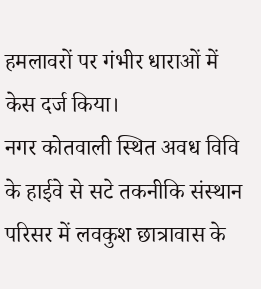हमलावरों पर गंभीर धाराओं में केस दर्ज किया।
नगर कोतवाली स्थित अवध विवि के हाईवे से सटे तकनीकि संस्थान परिसर में लवकुश छात्रावास के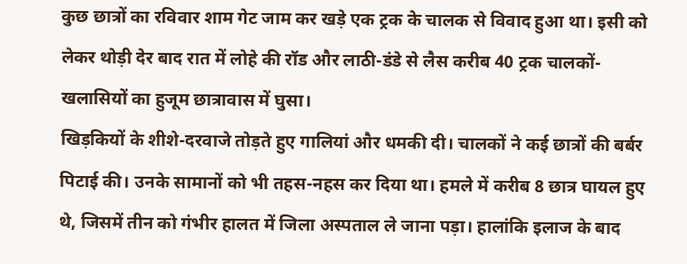कुछ छात्रों का रविवार शाम गेट जाम कर खड़े एक ट्रक के चालक से विवाद हुआ था। इसी को लेकर थोड़ी देर बाद रात में लोहे की रॉड और लाठी-डंडे से लैस करीब 40 ट्रक चालकों-खलासियों का हुजूम छात्रावास में घुसा।
खिड़कियों के शीशे-दरवाजे तोड़ते हुए गालियां और धमकी दी। चालकों ने कई छात्रों की बर्बर पिटाई की। उनके सामानों को भी तहस-नहस कर दिया था। हमले में करीब 8 छात्र घायल हुए थे, जिसमें तीन को गंभीर हालत में जिला अस्पताल ले जाना पड़ा। हालांकि इलाज के बाद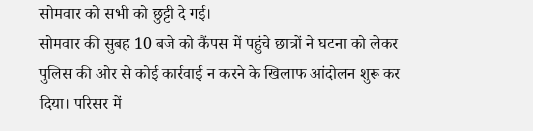सोमवार को सभी को छुट्टी दे गई।
सोमवार की सुबह 10 बजे को कैंपस में पहुंचे छात्रों ने घटना को लेकर पुलिस की ओर से कोई कार्रवाई न करने के खिलाफ आंदोलन शुरू कर दिया। परिसर में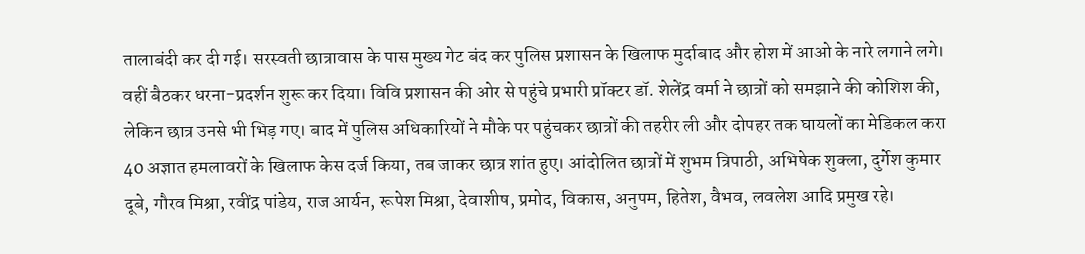तालाबंदी कर दी गई। सरस्वती छात्रावास के पास मुख्य गेट बंद कर पुलिस प्रशासन के खिलाफ मुर्दाबाद और होश में आओ के नारे लगाने लगे।
वहीं बैठकर धरना-प्रदर्शन शुरू कर दिया। विवि प्रशासन की ओर से पहुंचे प्रभारी प्रॉक्टर डॉ. शेलेंद्र वर्मा ने छात्रों को समझाने की कोशिश की, लेकिन छात्र उनसे भी भिड़ गए। बाद में पुलिस अधिकारियों ने मौके पर पहुंचकर छात्रों की तहरीर ली और दोपहर तक घायलों का मेडिकल करा 40 अज्ञात हमलावरों के खिलाफ केस दर्ज किया, तब जाकर छात्र शांत हुए। आंदोलित छात्रों में शुभम त्रिपाठी, अभिषेक शुक्ला, दुर्गेश कुमार दूबे, गौरव मिश्रा, रवींद्र पांडेय, राज आर्यन, रूपेश मिश्रा, देवाशीष, प्रमोद, विकास, अनुपम, हितेश, वैभव, लवलेश आदि प्रमुख रहे।